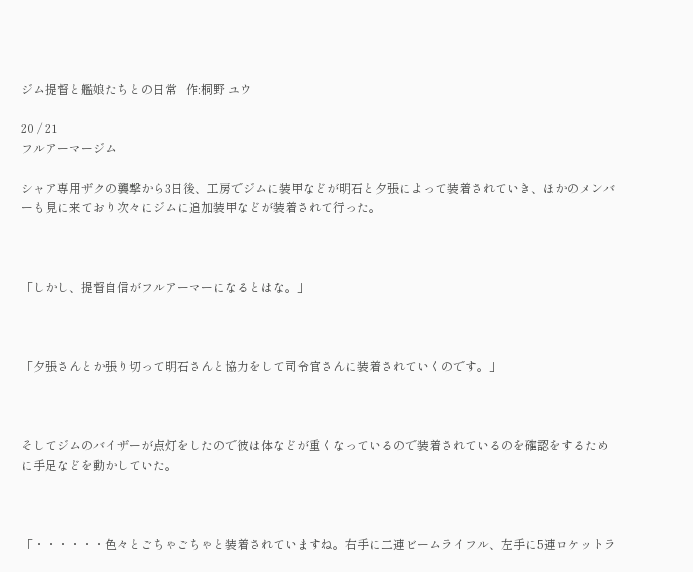ジム提督と艦娘たちとの日常   作:桐野 ユウ

20 / 21
フルアーマージム

シャア専用ザクの襲撃から3日後、工房でジムに装甲などが明石と夕張によって装着されていき、ほかのメンバーも見に来ており次々にジムに追加装甲などが装着されて行った。



「しかし、提督自信がフルアーマーになるとはな。」



「夕張さんとか張り切って明石さんと協力をして司令官さんに装着されていくのです。」



そしてジムのバイザーが点灯をしたので彼は体などが重くなっているので装着されているのを確認をするために手足などを動かしていた。



「・・・・・・色々とごちゃごちゃと装着されていますね。右手に二連ビームライフル、左手に5連ロケットラ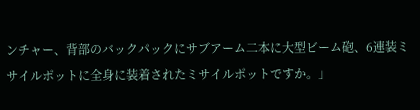ンチャー、背部のバックパックにサブアーム二本に大型ビーム砲、6連装ミサイルポットに全身に装着されたミサイルポットですか。」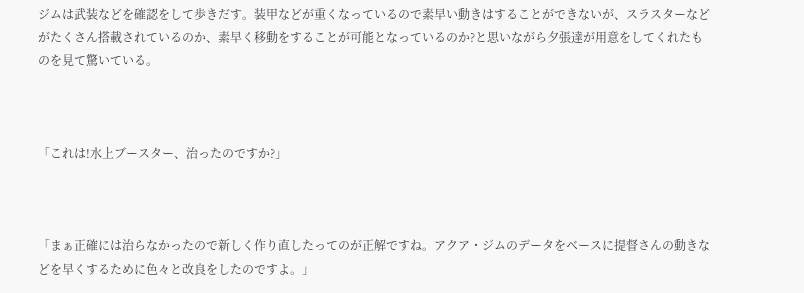ジムは武装などを確認をして歩きだす。装甲などが重くなっているので素早い動きはすることができないが、スラスターなどがたくさん搭載されているのか、素早く移動をすることが可能となっているのか?と思いながら夕張達が用意をしてくれたものを見て驚いている。



「これは!水上ブースター、治ったのですか?」



「まぁ正確には治らなかったので新しく作り直したってのが正解ですね。アクア・ジムのデータをベースに提督さんの動きなどを早くするために色々と改良をしたのですよ。」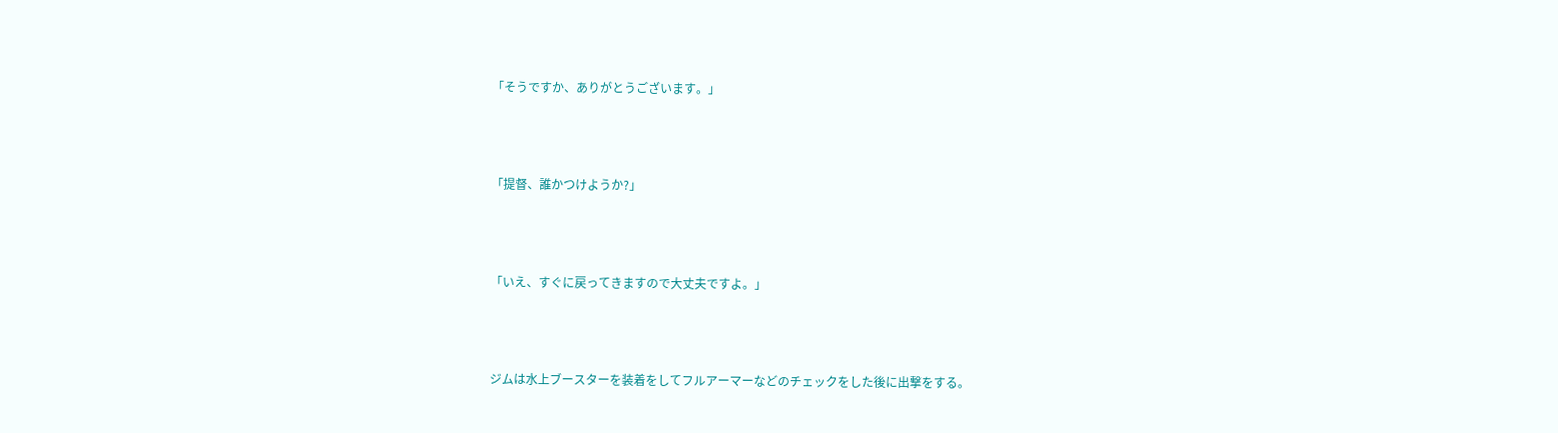「そうですか、ありがとうございます。」



「提督、誰かつけようか?」



「いえ、すぐに戻ってきますので大丈夫ですよ。」



ジムは水上ブースターを装着をしてフルアーマーなどのチェックをした後に出撃をする。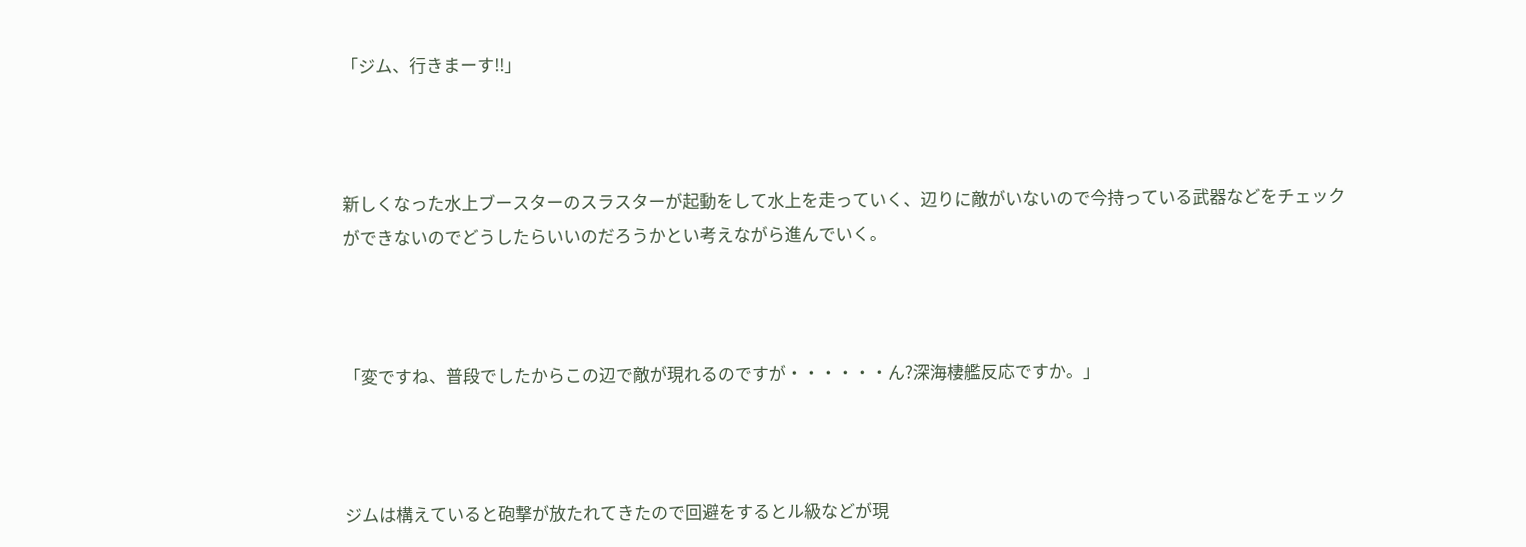「ジム、行きまーす!!」



新しくなった水上ブースターのスラスターが起動をして水上を走っていく、辺りに敵がいないので今持っている武器などをチェックができないのでどうしたらいいのだろうかとい考えながら進んでいく。



「変ですね、普段でしたからこの辺で敵が現れるのですが・・・・・・ん?深海棲艦反応ですか。」



ジムは構えていると砲撃が放たれてきたので回避をするとル級などが現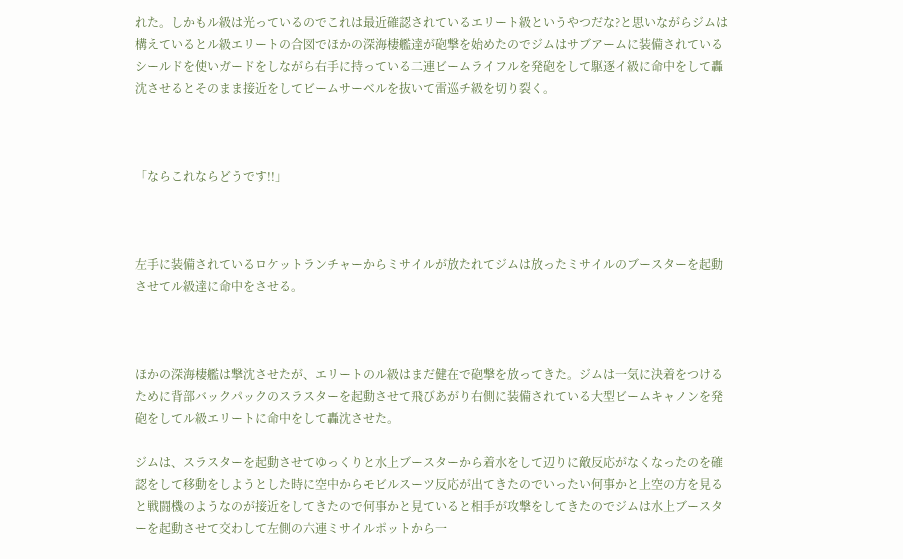れた。しかもル級は光っているのでこれは最近確認されているエリート級というやつだな?と思いながらジムは構えているとル級エリートの合図でほかの深海棲艦達が砲撃を始めたのでジムはサブアームに装備されているシールドを使いガードをしながら右手に持っている二連ビームライフルを発砲をして駆逐イ級に命中をして轟沈させるとそのまま接近をしてビームサーベルを抜いて雷巡チ級を切り裂く。



「ならこれならどうです!!」



左手に装備されているロケットランチャーからミサイルが放たれてジムは放ったミサイルのブースターを起動させてル級達に命中をさせる。



ほかの深海棲艦は撃沈させたが、エリートのル級はまだ健在で砲撃を放ってきた。ジムは一気に決着をつけるために背部バックパックのスラスターを起動させて飛びあがり右側に装備されている大型ビームキャノンを発砲をしてル級エリートに命中をして轟沈させた。

ジムは、スラスターを起動させてゆっくりと水上ブースターから着水をして辺りに敵反応がなくなったのを確認をして移動をしようとした時に空中からモビルスーツ反応が出てきたのでいったい何事かと上空の方を見ると戦闘機のようなのが接近をしてきたので何事かと見ていると相手が攻撃をしてきたのでジムは水上ブースターを起動させて交わして左側の六連ミサイルポットから一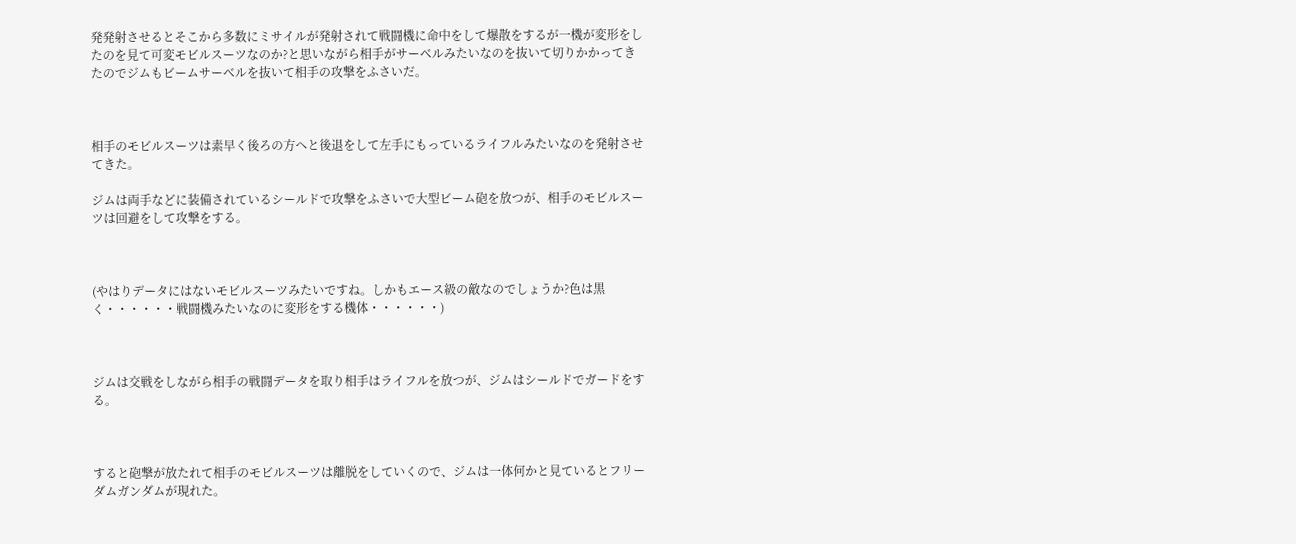発発射させるとそこから多数にミサイルが発射されて戦闘機に命中をして爆散をするが一機が変形をしたのを見て可変モビルスーツなのか?と思いながら相手がサーベルみたいなのを抜いて切りかかってきたのでジムもビームサーベルを抜いて相手の攻撃をふさいだ。



相手のモビルスーツは素早く後ろの方へと後退をして左手にもっているライフルみたいなのを発射させてきた。

ジムは両手などに装備されているシールドで攻撃をふさいで大型ビーム砲を放つが、相手のモビルスーツは回避をして攻撃をする。



(やはりデータにはないモビルスーツみたいですね。しかもエース級の敵なのでしょうか?色は黒く・・・・・・戦闘機みたいなのに変形をする機体・・・・・・)



ジムは交戦をしながら相手の戦闘データを取り相手はライフルを放つが、ジムはシールドでガードをする。



すると砲撃が放たれて相手のモビルスーツは離脱をしていくので、ジムは一体何かと見ているとフリーダムガンダムが現れた。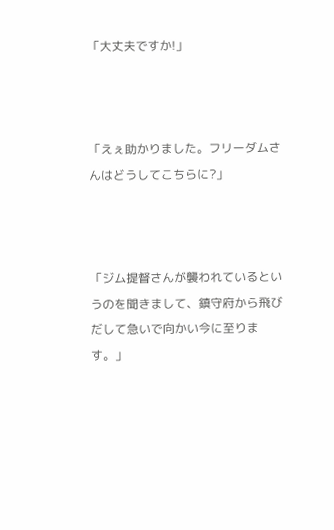「大丈夫ですか!」



「えぇ助かりました。フリーダムさんはどうしてこちらに?」



「ジム提督さんが襲われているというのを聞きまして、鎮守府から飛びだして急いで向かい今に至ります。」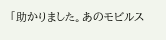「助かりました。あのモビルス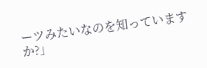ーツみたいなのを知っていますか?」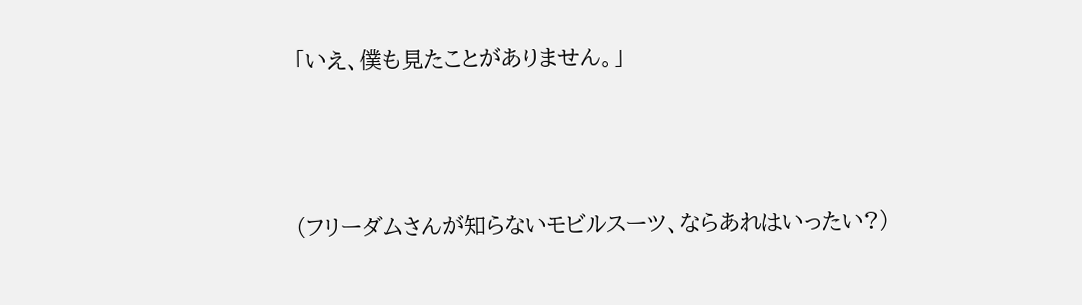「いえ、僕も見たことがありません。」



(フリーダムさんが知らないモビルスーツ、ならあれはいったい?)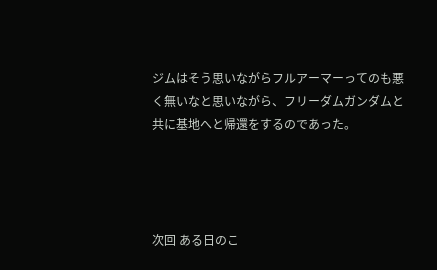ジムはそう思いながらフルアーマーってのも悪く無いなと思いながら、フリーダムガンダムと共に基地へと帰還をするのであった。




次回 ある日のこ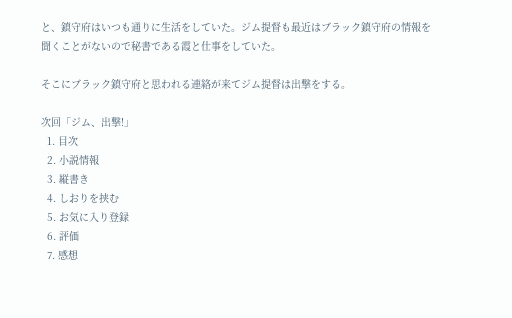と、鎮守府はいつも通りに生活をしていた。ジム提督も最近はブラック鎮守府の情報を聞くことがないので秘書である霞と仕事をしていた。

そこにブラック鎮守府と思われる連絡が来てジム提督は出撃をする。

次回「ジム、出撃!」
  1. 目次
  2. 小説情報
  3. 縦書き
  4. しおりを挟む
  5. お気に入り登録
  6. 評価
  7. 感想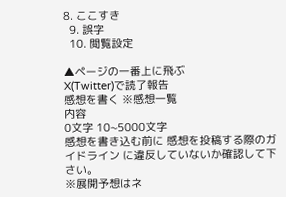8. ここすき
  9. 誤字
  10. 閲覧設定

▲ページの一番上に飛ぶ
X(Twitter)で読了報告
感想を書く ※感想一覧
内容
0文字 10~5000文字
感想を書き込む前に 感想を投稿する際のガイドライン に違反していないか確認して下さい。
※展開予想はネ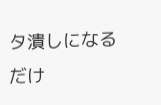タ潰しになるだけ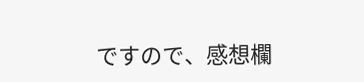ですので、感想欄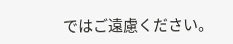ではご遠慮ください。